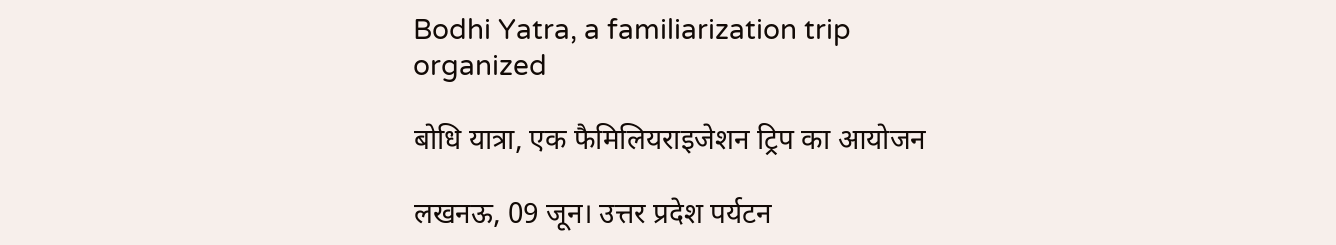Bodhi Yatra, a familiarization trip organized

बोधि यात्रा, एक फैमिलियराइजेशन ट्रिप का आयोजन

लखनऊ, 09 जून। उत्तर प्रदेश पर्यटन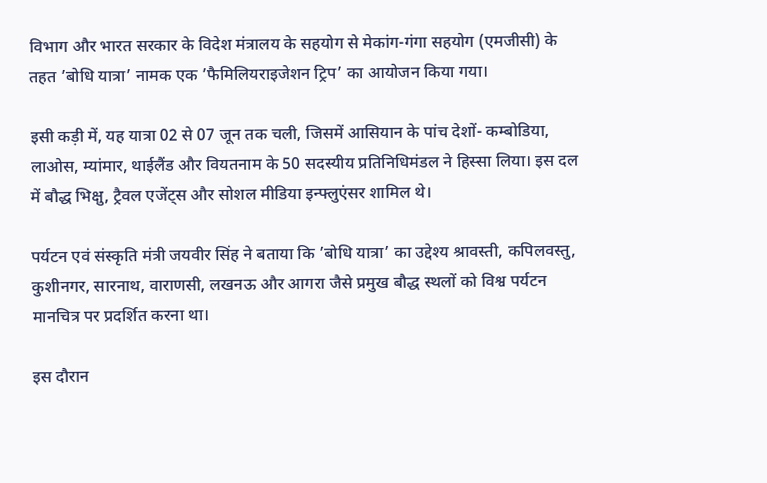विभाग और भारत सरकार के विदेश मंत्रालय के सहयोग से मेकांग-गंगा सहयोग (एमजीसी) के तहत ’बोधि यात्रा’ नामक एक ’फैमिलियराइजेशन ट्रिप’ का आयोजन किया गया।

इसी कड़ी में, यह यात्रा 02 से 07 जून तक चली, जिसमें आसियान के पांच देशों- कम्बोडिया, लाओस, म्यांमार, थाईलैंड और वियतनाम के 50 सदस्यीय प्रतिनिधिमंडल ने हिस्सा लिया। इस दल में बौद्ध भिक्षु, ट्रैवल एजेंट्स और सोशल मीडिया इन्फ्लुएंसर शामिल थे।

पर्यटन एवं संस्कृति मंत्री जयवीर सिंह ने बताया कि ’बोधि यात्रा’ का उद्देश्य श्रावस्ती, कपिलवस्तु, कुशीनगर, सारनाथ, वाराणसी, लखनऊ और आगरा जैसे प्रमुख बौद्ध स्थलों को विश्व पर्यटन मानचित्र पर प्रदर्शित करना था।

इस दौरान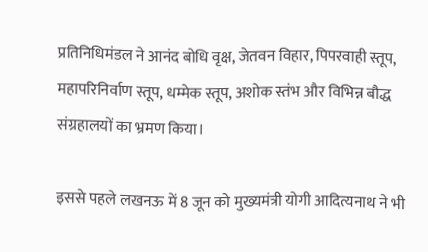प्रतिनिधिमंडल ने आनंद बोधि वृक्ष, जेतवन विहार, पिपरवाही स्तूप, महापरिनिर्वाण स्तूप, धम्मेक स्तूप, अशोक स्तंभ और विभिन्न बौद्ध संग्रहालयों का भ्रमण किया।

इससे पहले लखनऊ में 8 जून को मुख्यमंत्री योगी आदित्यनाथ ने भी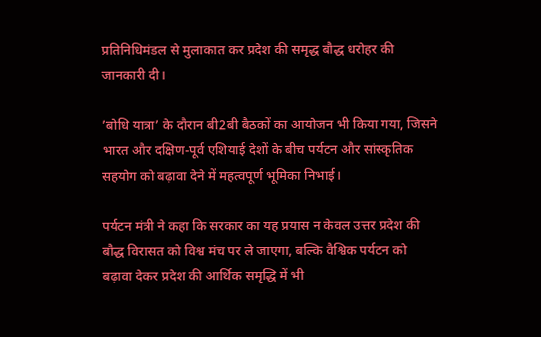प्रतिनिधिमंडल से मुलाकात कर प्रदेश की समृद्ध बौद्ध धरोहर की जानकारी दी।

’बोधि यात्रा’ के दौरान बी2बी बैठकों का आयोजन भी किया गया, जिसने भारत और दक्षिण-पूर्व एशियाई देशों के बीच पर्यटन और सांस्कृतिक सहयोग को बढ़ावा देने में महत्वपूर्ण भूमिका निभाई।

पर्यटन मंत्री ने कहा कि सरकार का यह प्रयास न केवल उत्तर प्रदेश की बौद्ध विरासत को विश्व मंच पर ले जाएगा, बल्कि वैश्विक पर्यटन को बढ़ावा देकर प्रदेश की आर्थिक समृद्धि में भी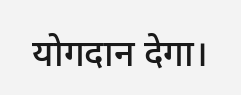योगदान देगा।